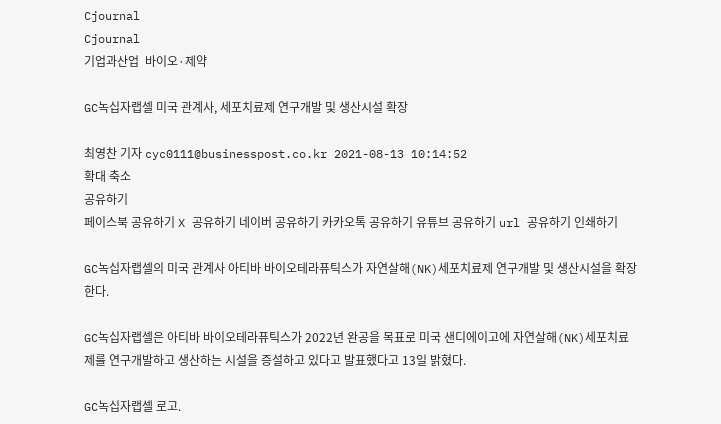Cjournal
Cjournal
기업과산업  바이오·제약

GC녹십자랩셀 미국 관계사, 세포치료제 연구개발 및 생산시설 확장

최영찬 기자 cyc0111@businesspost.co.kr 2021-08-13 10:14:52
확대 축소
공유하기
페이스북 공유하기 X 공유하기 네이버 공유하기 카카오톡 공유하기 유튜브 공유하기 url 공유하기 인쇄하기

GC녹십자랩셀의 미국 관계사 아티바 바이오테라퓨틱스가 자연살해(NK)세포치료제 연구개발 및 생산시설을 확장한다.

GC녹십자랩셀은 아티바 바이오테라퓨틱스가 2022년 완공을 목표로 미국 샌디에이고에 자연살해(NK)세포치료제를 연구개발하고 생산하는 시설을 증설하고 있다고 발표했다고 13일 밝혔다.

GC녹십자랩셀 로고.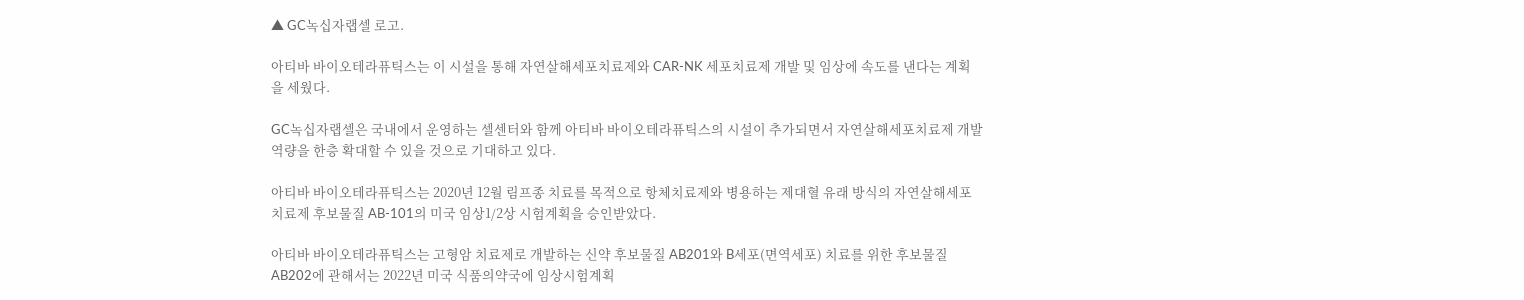▲ GC녹십자랩셀 로고.

아티바 바이오테라퓨틱스는 이 시설을 통해 자연살해세포치료제와 CAR-NK 세포치료제 개발 및 임상에 속도를 낸다는 계획을 세웠다.

GC녹십자랩셀은 국내에서 운영하는 셀센터와 함께 아티바 바이오테라퓨틱스의 시설이 추가되면서 자연살해세포치료제 개발역량을 한층 확대할 수 있을 것으로 기대하고 있다.

아티바 바이오테라퓨틱스는 2020년 12월 림프종 치료를 목적으로 항체치료제와 병용하는 제대혈 유래 방식의 자연살해세포치료제 후보물질 AB-101의 미국 임상1/2상 시험계획을 승인받았다.

아티바 바이오테라퓨틱스는 고형암 치료제로 개발하는 신약 후보물질 AB201와 B세포(면역세포) 치료를 위한 후보물질 AB202에 관해서는 2022년 미국 식품의약국에 임상시험계획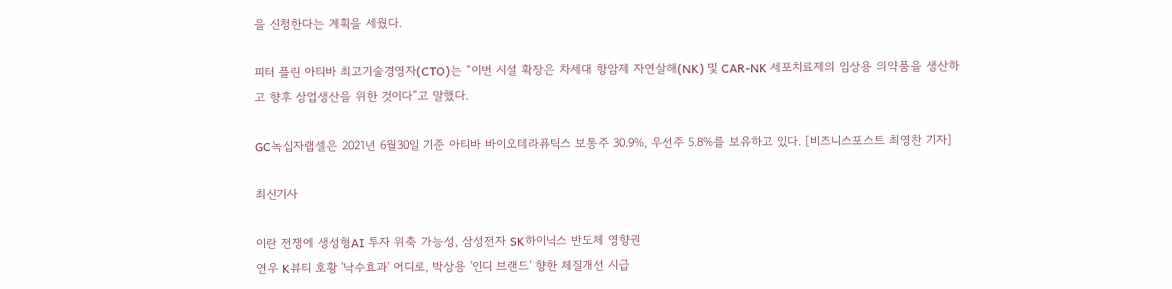을 신청한다는 계획을 세웠다.

피터 플린 아티바 최고기술경영자(CTO)는 “이번 시설 확장은 차세대 항암제 자연살해(NK) 및 CAR-NK 세포치료제의 임상용 의약품을 생산하고 향후 상업생산을 위한 것이다”고 말했다.

GC녹십자랩셀은 2021년 6월30일 기준 아티바 바이오테라퓨틱스 보통주 30.9%, 우선주 5.8%를 보유하고 있다. [비즈니스포스트 최영찬 기자]

최신기사

이란 전쟁에 생성형AI 투자 위축 가능성, 삼성전자 SK하이닉스 반도체 영향권
연우 K뷰티 호황 '낙수효과' 어디로, 박상용 '인디 브랜드' 향한 체질개선 시급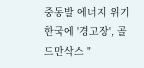중동발 에너지 위기 한국에 '경고장', 골드만삭스 "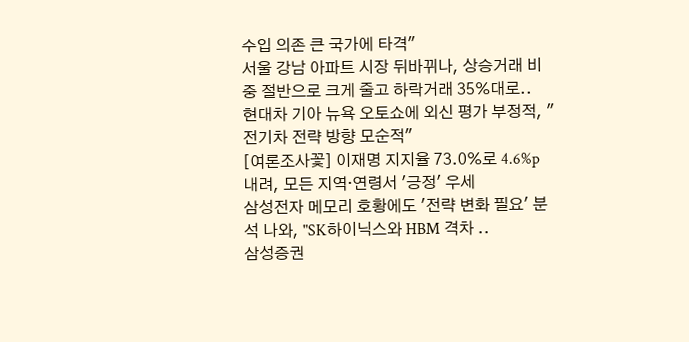수입 의존 큰 국가에 타격"
서울 강남 아파트 시장 뒤바뀌나, 상승거래 비중 절반으로 크게 줄고 하락거래 35%대로..
현대차 기아 뉴욕 오토쇼에 외신 평가 부정적, "전기차 전략 방향 모순적"
[여론조사꽃] 이재명 지지율 73.0%로 4.6%p 내려, 모든 지역·연령서 '긍정' 우세
삼성전자 메모리 호황에도 '전략 변화 필요' 분석 나와, "SK하이닉스와 HBM 격차 ..
삼성증권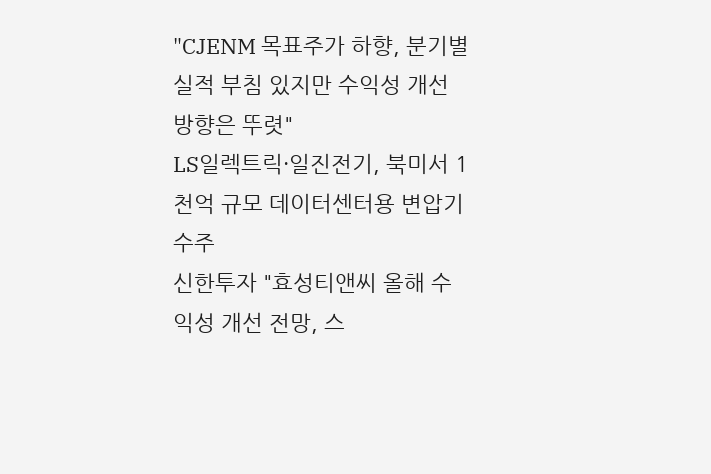"CJENM 목표주가 하향, 분기별 실적 부침 있지만 수익성 개선 방향은 뚜렷"
LS일렉트릭·일진전기, 북미서 1천억 규모 데이터센터용 변압기 수주
신한투자 "효성티앤씨 올해 수익성 개선 전망, 스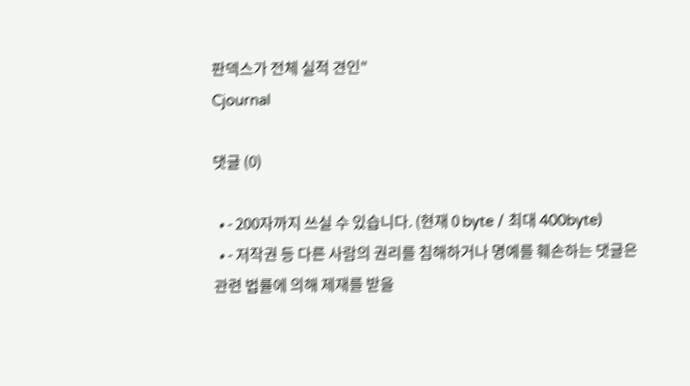판덱스가 전체 실적 견인"
Cjournal

댓글 (0)

  • - 200자까지 쓰실 수 있습니다. (현재 0 byte / 최대 400byte)
  • - 저작권 등 다른 사람의 권리를 침해하거나 명예를 훼손하는 댓글은 관련 법률에 의해 제재를 받을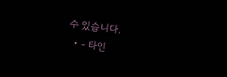수 있습니다.
  • - 타인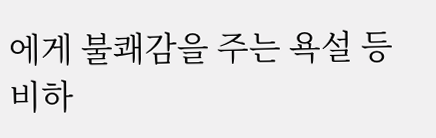에게 불쾌감을 주는 욕설 등 비하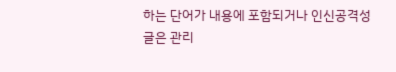하는 단어가 내용에 포함되거나 인신공격성 글은 관리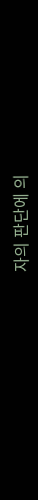자의 판단에 의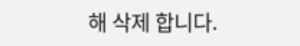해 삭제 합니다.